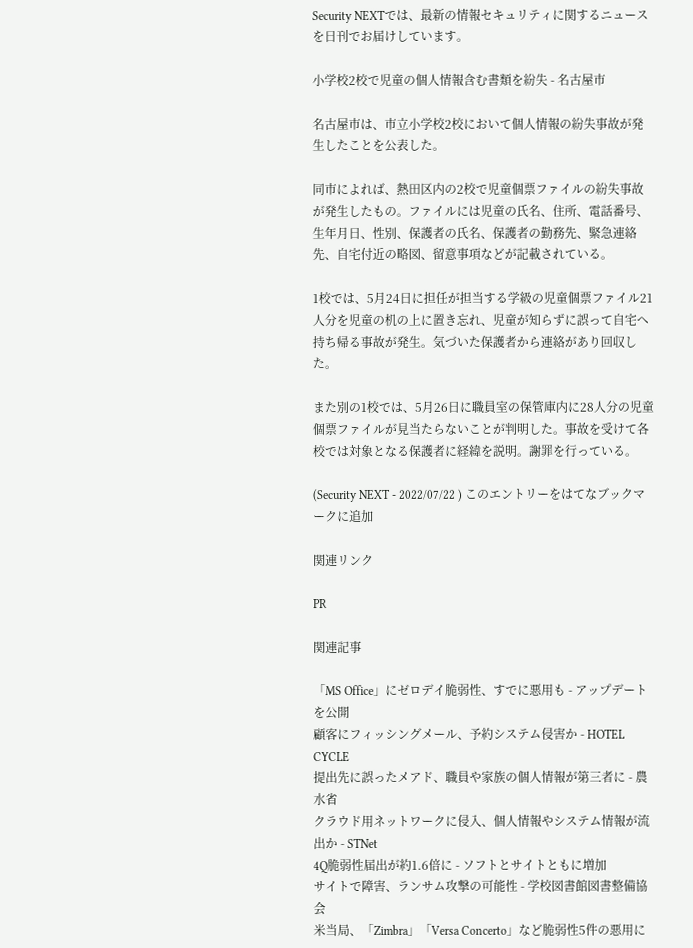Security NEXTでは、最新の情報セキュリティに関するニュースを日刊でお届けしています。

小学校2校で児童の個人情報含む書類を紛失 - 名古屋市

名古屋市は、市立小学校2校において個人情報の紛失事故が発生したことを公表した。

同市によれば、熱田区内の2校で児童個票ファイルの紛失事故が発生したもの。ファイルには児童の氏名、住所、電話番号、生年月日、性別、保護者の氏名、保護者の勤務先、緊急連絡先、自宅付近の略図、留意事項などが記載されている。

1校では、5月24日に担任が担当する学級の児童個票ファイル21人分を児童の机の上に置き忘れ、児童が知らずに誤って自宅へ持ち帰る事故が発生。気づいた保護者から連絡があり回収した。

また別の1校では、5月26日に職員室の保管庫内に28人分の児童個票ファイルが見当たらないことが判明した。事故を受けて各校では対象となる保護者に経緯を説明。謝罪を行っている。

(Security NEXT - 2022/07/22 ) このエントリーをはてなブックマークに追加

関連リンク

PR

関連記事

「MS Office」にゼロデイ脆弱性、すでに悪用も - アップデートを公開
顧客にフィッシングメール、予約システム侵害か - HOTEL CYCLE
提出先に誤ったメアド、職員や家族の個人情報が第三者に - 農水省
クラウド用ネットワークに侵入、個人情報やシステム情報が流出か - STNet
4Q脆弱性届出が約1.6倍に - ソフトとサイトともに増加
サイトで障害、ランサム攻撃の可能性 - 学校図書館図書整備協会
米当局、「Zimbra」「Versa Concerto」など脆弱性5件の悪用に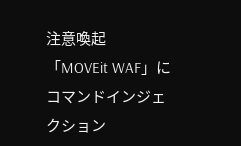注意喚起
「MOVEit WAF」にコマンドインジェクション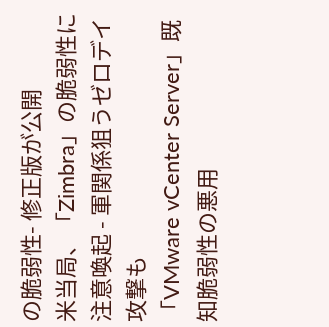の脆弱性- 修正版が公開
米当局、「Zimbra」の脆弱性に注意喚起 - 軍関係狙うゼロデイ攻撃も
「VMware vCenter Server」既知脆弱性の悪用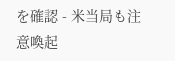を確認 - 米当局も注意喚起